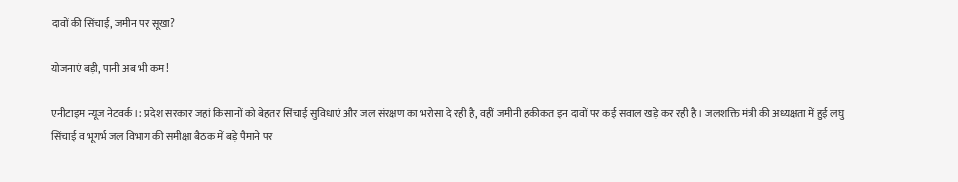दावों की सिंचाई, जमीन पर सूखा?

योजनाएं बड़ी, पानी अब भी कम!

एनीटाइम न्यूज नेटवर्क।: प्रदेश सरकार जहां किसानों को बेहतर सिंचाई सुविधाएं और जल संरक्षण का भरोसा दे रही है, वहीं जमीनी हकीकत इन दावों पर कई सवाल खड़े कर रही है। जलशक्ति मंत्री की अध्यक्षता में हुई लघु सिंचाई व भूगर्भ जल विभाग की समीक्षा बैठक में बड़े पैमाने पर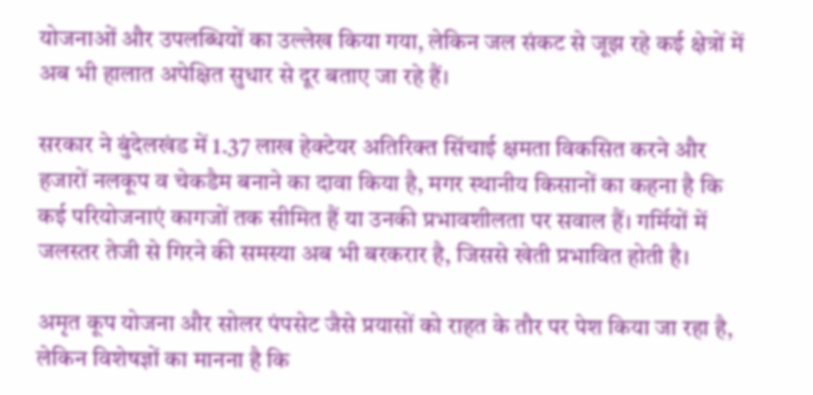योजनाओं और उपलब्धियों का उल्लेख किया गया, लेकिन जल संकट से जूझ रहे कई क्षेत्रों में अब भी हालात अपेक्षित सुधार से दूर बताए जा रहे हैं।

सरकार ने बुंदेलखंड में 1.37 लाख हेक्टेयर अतिरिक्त सिंचाई क्षमता विकसित करने और हजारों नलकूप व चेकडैम बनाने का दावा किया है, मगर स्थानीय किसानों का कहना है कि कई परियोजनाएं कागजों तक सीमित हैं या उनकी प्रभावशीलता पर सवाल हैं। गर्मियों में जलस्तर तेजी से गिरने की समस्या अब भी बरकरार है, जिससे खेती प्रभावित होती है।

अमृत कूप योजना और सोलर पंपसेट जैसे प्रयासों को राहत के तौर पर पेश किया जा रहा है, लेकिन विशेषज्ञों का मानना है कि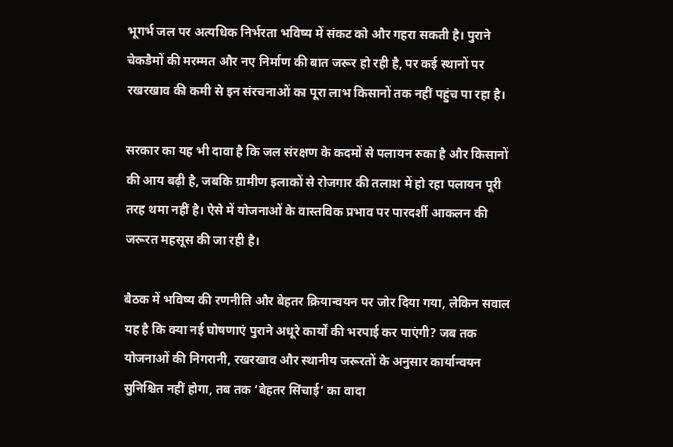भूगर्भ जल पर अत्यधिक निर्भरता भविष्य में संकट को और गहरा सकती है। पुराने चेकडैमों की मरम्मत और नए निर्माण की बात जरूर हो रही है, पर कई स्थानों पर रखरखाव की कमी से इन संरचनाओं का पूरा लाभ किसानों तक नहीं पहुंच पा रहा है।

सरकार का यह भी दावा है कि जल संरक्षण के कदमों से पलायन रुका है और किसानों की आय बढ़ी है, जबकि ग्रामीण इलाकों से रोजगार की तलाश में हो रहा पलायन पूरी तरह थमा नहीं है। ऐसे में योजनाओं के वास्तविक प्रभाव पर पारदर्शी आकलन की जरूरत महसूस की जा रही है।

बैठक में भविष्य की रणनीति और बेहतर क्रियान्वयन पर जोर दिया गया, लेकिन सवाल यह है कि क्या नई घोषणाएं पुराने अधूरे कार्यों की भरपाई कर पाएंगी? जब तक योजनाओं की निगरानी, रखरखाव और स्थानीय जरूरतों के अनुसार कार्यान्वयन सुनिश्चित नहीं होगा, तब तक ‘बेहतर सिंचाई’ का वादा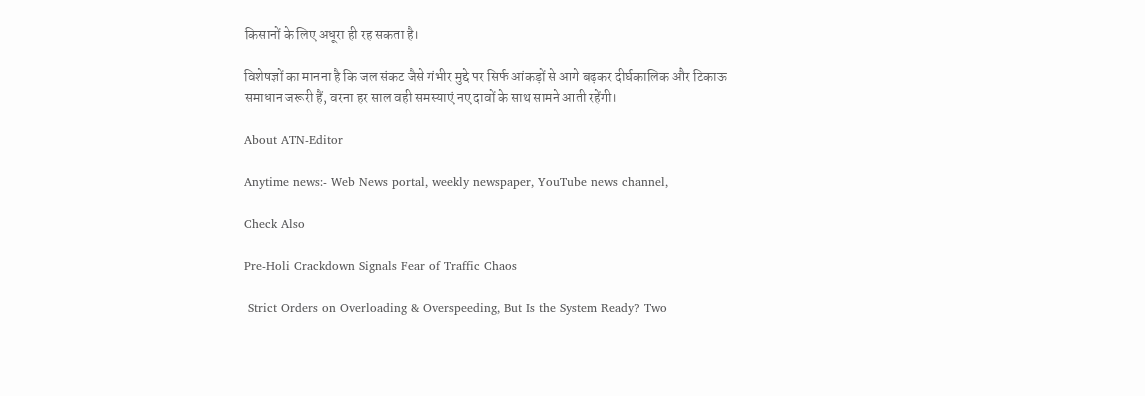किसानों के लिए अधूरा ही रह सकता है।

विशेषज्ञों का मानना है कि जल संकट जैसे गंभीर मुद्दे पर सिर्फ आंकड़ों से आगे बढ़कर दीर्घकालिक और टिकाऊ समाधान जरूरी हैं, वरना हर साल वही समस्याएं नए दावों के साथ सामने आती रहेंगी।

About ATN-Editor

Anytime news:- Web News portal, weekly newspaper, YouTube news channel,

Check Also

Pre-Holi Crackdown Signals Fear of Traffic Chaos

 Strict Orders on Overloading & Overspeeding, But Is the System Ready? Two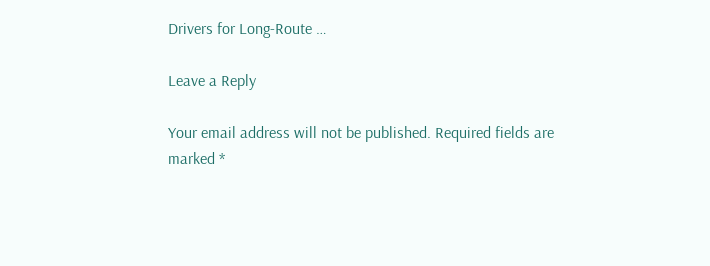Drivers for Long-Route …

Leave a Reply

Your email address will not be published. Required fields are marked *